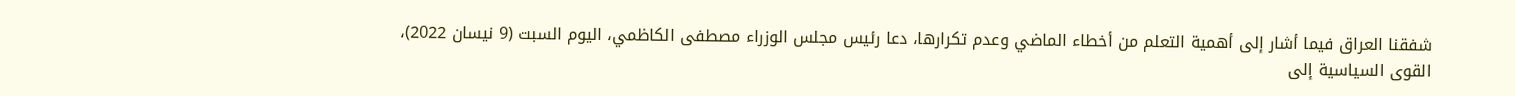شفقنا العراق فيما أشار إلى أهمية التعلم من أخطاء الماضي وعدم تكرارها، دعا رئيس مجلس الوزراء مصطفى الكاظمي، اليوم السبت (9 نيسان 2022)، القوى السياسية إلى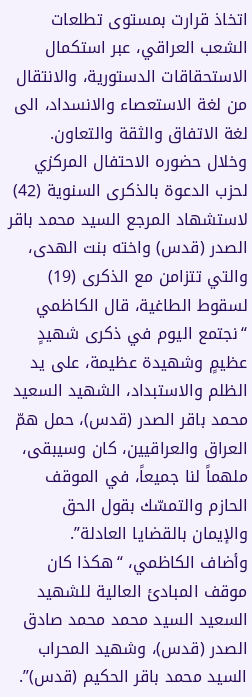اتخاذ قرارت بمستوى تطلعات الشعب العراقي، عبر استكمال الاستحقاقات الدستورية، والانتقال من لغة الاستعصاء والانسداد، الى لغة الاتفاق والثقة والتعاون.
وخلال حضوره الاحتفال المركزي لحزب الدعوة بالذكرى السنوية (42) لاستشهاد المرجع السيد محمد باقر الصدر (قدس) واخته بنت الهدى، والتي تتزامن مع الذكرى (19) لسقوط الطاغية، قال الكاظمي “نجتمع اليوم في ذكرى شهيدٍ عظيمٍ وشهيدة عظيمة، على يد الظلم والاستبداد، الشهيد السعيد محمد باقر الصدر (قدس)، حمل همّ العراق والعراقيين، كان وسيبقى، ملهماً لنا جميعاً، في الموقف الحازم والتمسّك بقول الحق والإيمان بالقضايا العادلة”.
وأضاف الكاظمي، “هكذا كان موقف المبادئ العالية للشهيد السعيد السيد محمد محمد صادق الصدر (قدس)، وشهيد المحراب السيد محمد باقر الحكيم (قدس)”.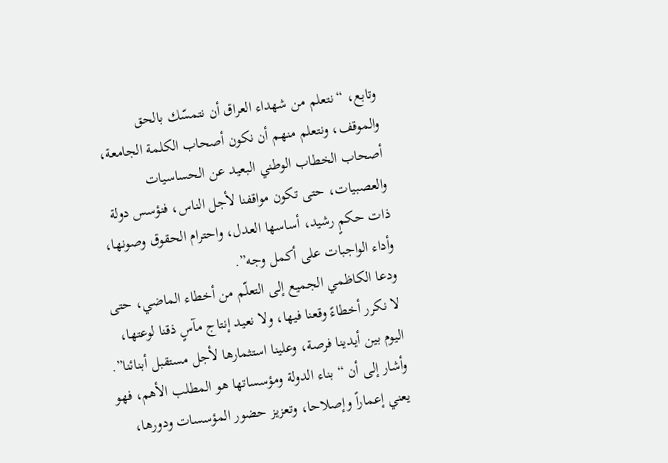وتابع، “نتعلم من شهداء العراق أن نتمسّك بالحق والموقف، ونتعلم منهم أن نكون أصحاب الكلمة الجامعة، أصحاب الخطاب الوطني البعيد عن الحساسيات والعصبيات، حتى تكون مواقفنا لأجل الناس، فنؤسس دولة ذات حكمٍ رشيد، أساسها العدل، واحترام الحقوق وصونها، وأداء الواجبات على أكمل وجه”.
ودعا الكاظمي الجميع إلى التعلّم من أخطاء الماضي، حتى لا نكرر أخطاءً وقعنا فيها، ولا نعيد إنتاج مآسٍ ذقنا لوعتها، اليوم بين أيدينا فرصة، وعلينا استثمارها لأجل مستقبل أبنائنا”.
وأشار إلى أن “بناء الدولة ومؤسساتها هو المطلب الأهم، فهو يعني إعماراً وإصلاحا، وتعزيز حضور المؤسسات ودورها،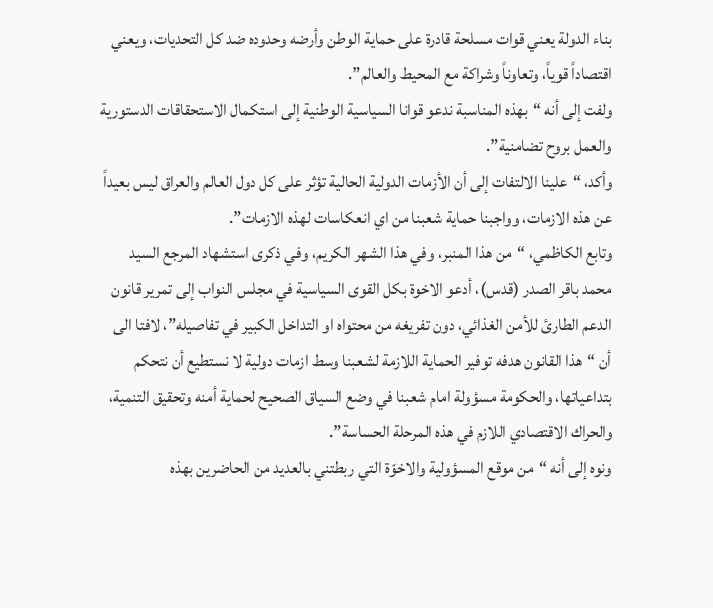بناء الدولة يعني قوات مسلحة قادرة على حماية الوطن وأرضه وحدوده ضد كل التحديات، ويعني اقتصاداً قوياً، وتعاوناً وشراكة مع المحيط والعالم”.
ولفت إلى أنه “بهذه المناسبة ندعو قوانا السياسية الوطنية إلى استكمال الاستحقاقات الدستورية والعمل بروح تضامنية”.
وأكد، “علينا الالتفات إلى أن الأزمات الدولية الحالية تؤثر على كل دول العالم والعراق ليس بعيداً عن هذه الازمات، وواجبنا حماية شعبنا من اي انعكاسات لهذه الازمات”.
وتابع الكاظمي، “من هذا المنبر، وفي هذا الشهر الكريم، وفي ذكرى استشهاد المرجع السيد محمد باقر الصدر (قدس)، أدعو الاخوة بكل القوى السياسية في مجلس النواب إلى تمرير قانون الدعم الطارئ للأمن الغذائي، دون تفريغه من محتواه او التداخل الكبير في تفاصيله”، لافتا الى أن “هذا القانون هدفه توفير الحماية اللازمة لشعبنا وسط ازمات دولية لا نستطيع أن نتحكم بتداعياتها، والحكومة مسؤولة امام شعبنا في وضع السياق الصحيح لحماية أمنه وتحقيق التنمية، والحراك الاقتصادي اللازم في هذه المرحلة الحساسة”.
ونوه إلى أنه “من موقع المسؤولية والاخوّة التي ربطتني بالعديد من الحاضرين بهذه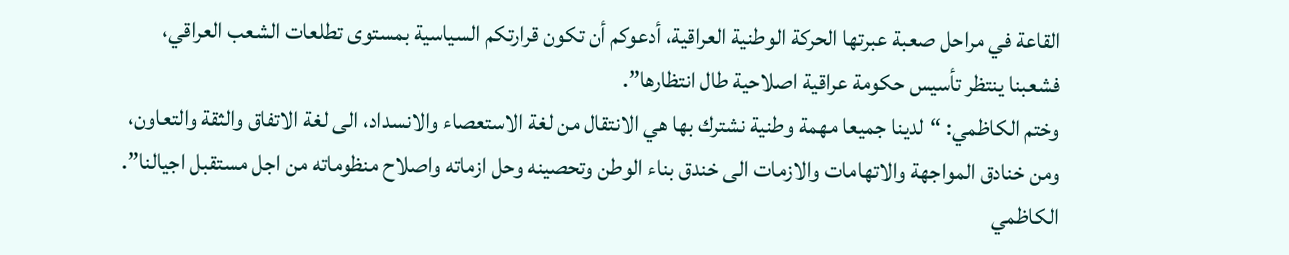القاعة في مراحل صعبة عبرتها الحركة الوطنية العراقية، أدعوكم أن تكون قرارتكم السياسية بمستوى تطلعات الشعب العراقي، فشعبنا ينتظر تأسيس حكومة عراقية اصلاحية طال انتظارها”.
وختم الكاظمي: “لدينا جميعا مهمة وطنية نشترك بها هي الانتقال من لغة الاستعصاء والانسداد، الى لغة الاتفاق والثقة والتعاون، ومن خنادق المواجهة والاتهامات والازمات الى خندق بناء الوطن وتحصينه وحل ازماته واصلاح منظوماته من اجل مستقبل اجيالنا”.
الكاظمي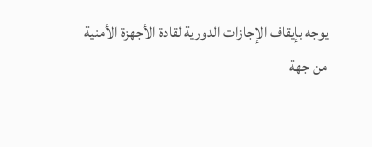يوجه بإيقاف الإجازات الدورية لقادة الأجهزة الأمنية
من جهة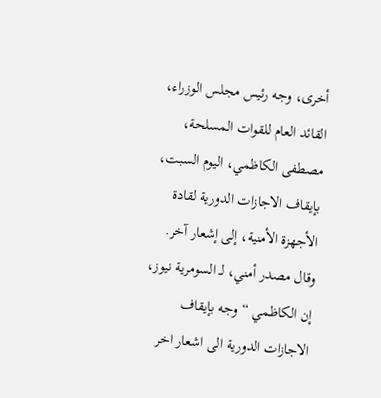أخرى، وجه رئيس مجلس الوزراء، القائد العام للقوات المسلحة، مصطفى الكاظمي، اليوم السبت، بإيقاف الاجازات الدورية لقادة الأجهزة الأمنية، إلى إشعار آخر.
وقال مصدر أمني، لـ السومرية نيوز، إن الكاظمي “وجه بإيقاف الاجازات الدورية الى اشعار اخر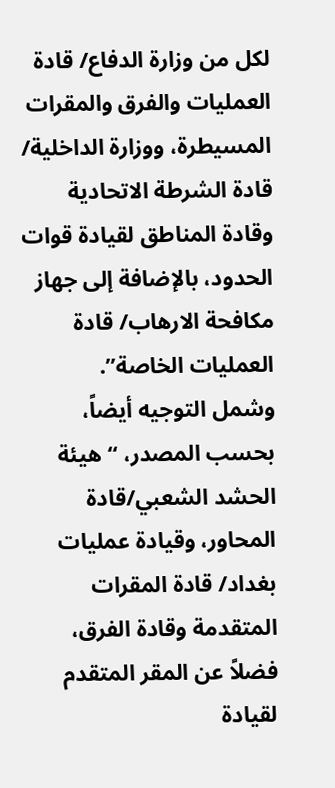لكل من وزارة الدفاع/ قادة العمليات والفرق والمقرات المسيطرة، ووزارة الداخلية/ قادة الشرطة الاتحادية وقادة المناطق لقيادة قوات الحدود، بالإضافة إلى جهاز مكافحة الارهاب/ قادة العمليات الخاصة”.
وشمل التوجيه أيضاً، بحسب المصدر، “هيئة الحشد الشعبي/قادة المحاور، وقيادة عمليات بغداد/ قادة المقرات المتقدمة وقادة الفرق، فضلاً عن المقر المتقدم لقيادة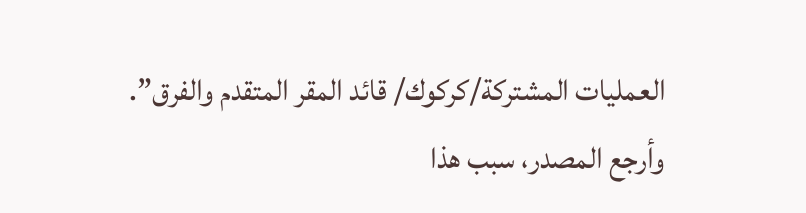العمليات المشتركة/كركوك/ قائد المقر المتقدم والفرق”.
وأرجع المصدر، سبب هذا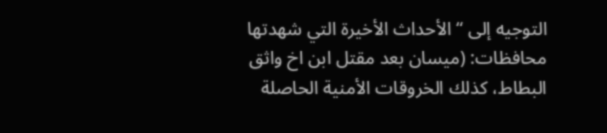التوجيه إلى “الأحداث الأخيرة التي شهدتها محافظات: (ميسان بعد مقتل ابن اخ واثق البطاط، كذلك الخروقات الأمنية الحاصلة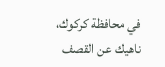في محافظة كركوك، ناهيك عن القصف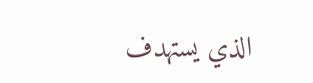الذي يستهدف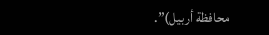محافظة أربيل)”.